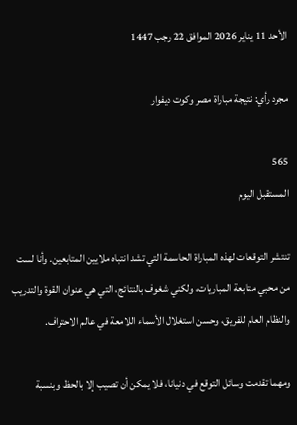الأحد 11 يناير 2026 الموافق 22 رجب 1447

مجرد رأي: نتيجة مباراة مصر وكوت ديفوار

565
المستقبل اليوم

تنتشر التوقعات لهذه المباراة الحاسمة التي تشد انتباه ملايين المتابعين. وأنا لست من محبي متابعة المباريات، ولكني شغوف بالنتائج، التي هي عنوان القوة والتدريب والنظام العام للفريق، وحسن استغلال الأسماء اللامعة في عالم الاحتراف.

ومهما تقدمت وسائل التوقع في دنيانا، فلا يمكن أن تصيب إلا بالحظ وبنسبة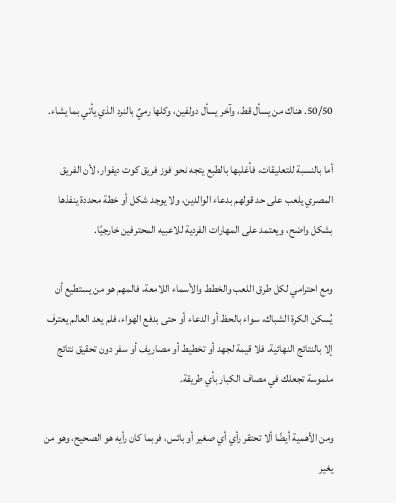50/50. هناك من يسأل قط، وآخر يسأل دولفين، وكلها رميٌ بالنرد الذي يأتي بما يشاء.

أما بالنسبة للتعليقات، فأغلبها بالطبع يتجه نحو فوز فريق كوت ديفوار، لأن الفريق المصري يلعب على حد قولهم بدعاء الوالدين، ولا يوجد شكل أو خطة محددة ينفذها بشكل واضح، ويعتمد على المهارات الفردية للاعبيه المحترفين خارجيًا.

ومع احترامي لكل طرق اللعب والخطط والأسماء اللامعة، فالمهم هو من يستطيع أن يُسكن الكرة الشباك، سواء بالحظ أو الدعاء أو حتى بدفع الهواء، فلم يعد العالم يعترف إلا بالنتائج النهائية. فلا قيمة لجهد أو تخطيط أو مصاريف أو سفر دون تحقيق نتائج ملموسة تجعلك في مصاف الكبار بأي طريقة.

ومن الأهمية أيضًا ألا تحتقر رأي أي صغير أو بائس، فربما كان رأيه هو الصحيح، وهو من يغير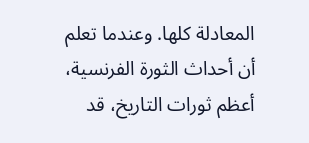المعادلة كلها. وعندما تعلم أن أحداث الثورة الفرنسية، أعظم ثورات التاريخ، قد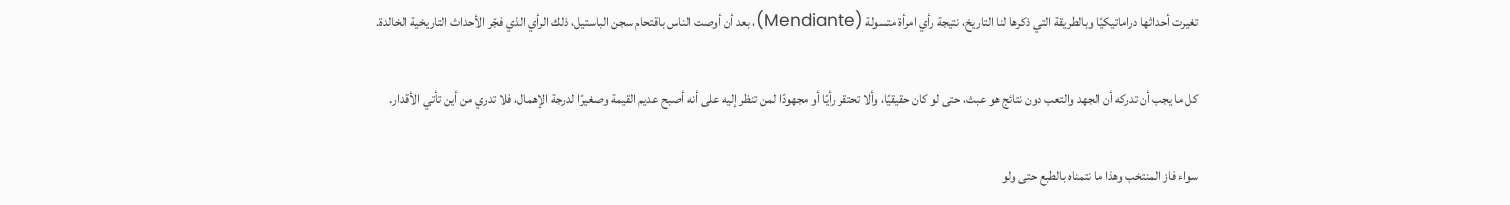تغيرت أحداثها دراماتيكيًا وبالطريقة التي ذكرها لنا التاريخ، نتيجة رأي امرأة متسولة (Mendiante)، بعد أن أوصت الناس باقتحام سجن الباستيل، ذلك الرأي الذي فجّر الأحداث التاريخية الخالدة.

كل ما يجب أن تدركه أن الجهد والتعب دون نتائج هو عبث، حتى لو كان حقيقيًا، وألا تحتقر رأيًا أو مجهودًا لمن تنظر إليه على أنه أصبح عديم القيمة وصغيرًا لدرجة الإهمال، فلا تدري من أين تأتي الأقدار.

سواء فاز المنتخب وهذا ما نتمناه بالطبع حتى ولو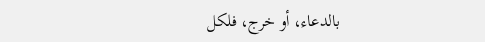بالدعاء، أو خرج، فلكل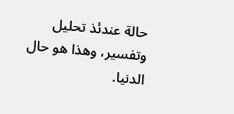حالة عندئذ تحليل وتفسير، وهذا هو حال الدنيا.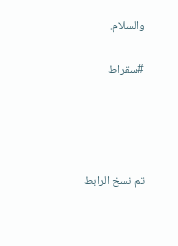والسلام.

#سقراط




تم نسخ الرابط